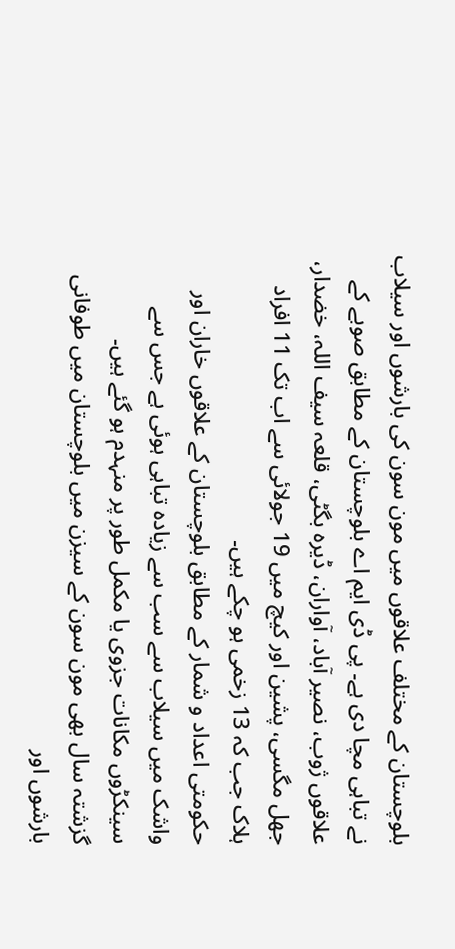بلوچستان کے مختلف علاقوں میں مون سون کی بارشوں اور سیلاب نے تباہی مچا دی ہے۔ پی ڈی ایم اے بلوچستان کے مطابق صوبے کے علاقوں ژوب، نصیر آباد، آواران، ڈیرہ بگٹی، قلعہ سیف اللہ، خضدار، جھل مگسی، پشین اور کیچ میں 19 جولائی سے اب تک 11 افراد ہلاک جب کہ 13 زخمی ہو چکے ہیں۔
حکومتی اعداد و شمار کے مطابق بلوچستان کے علاقوں خاران اور واشک میں سیلاب سے سب سے زیادہ تباہی ہوئی ہے جس سے سینکڑوں مکانات جزوی یا مکمل طور پر منہدم ہو گئے ہیں۔
گزشتہ سال بھی مون سون کے سیزن میں بلوچستان میں طوفانی بارشوں اور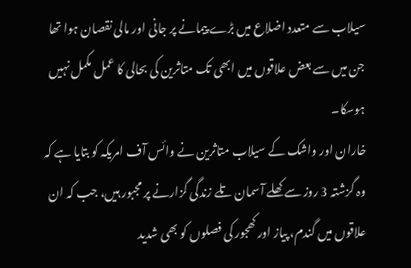سیلاب سے متعدد اضلاع میں بڑے پیمانے پر جانی اور مالی نقصان ہوا تھا جن میں سے بعض علاقوں میں ابھی تک متاثرین کی بحالی کا عمل مکمل نہیں ہوسکا۔
خاران اور واشک کے سیلاب متاثرین نے وائس آف امریکہ کو بتایا ہے کہ وہ گزشتہ 3 روز سے کھلے آسمان تلے زندگی گزارنے پر مجبور ہیں، جب کہ ان علاقوں میں گندم، پیاز اور کھجور کی فصلوں کو بھی شدید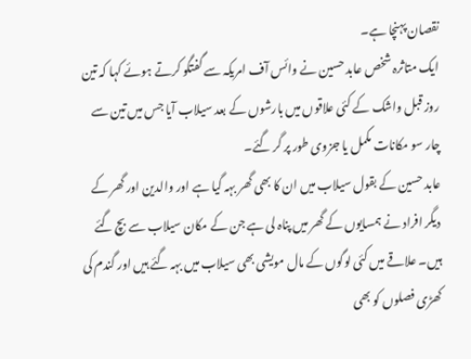نقصان پہنچا ہے۔
ایک متاثرہ شخص عابد حسین نے وائس آف امریکہ سے گفتگو کرتے ہوئے کہا کہ تین روز قبل واشک کے کئی علاقوں میں بارشوں کے بعد سیلاب آیا جس میں تین سے چار سو مکانات مکمل یا جزوی طور پر گر گئے۔
عابد حسین کے بقول سیلاب میں ان کا بھی گھر بہہ گیا ہے اور والدین اور گھر کے دیگر افراد نے ہمسایوں کے گھر میں پناہ لی ہے جن کے مکان سیلاب سے بچ گئے ہیں۔ علاقے میں کئی لوگوں کے مال مویشی بھی سیلاب میں بہہ گئے ہیں اور گندم کی کھڑی فصلوں کو بھی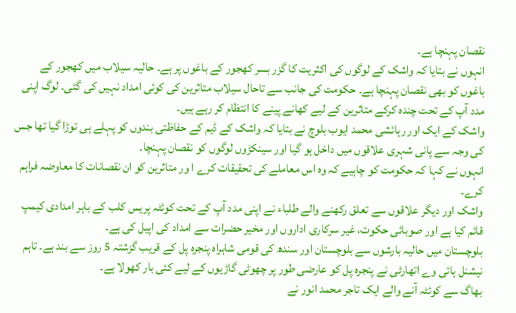نقصان پہنچا ہے۔
انہوں نے بتایا کہ واشک کے لوگوں کی اکثریت کا گزر بسر کھجور کے باغوں پر ہے۔ حالیہ سیلاب میں کھجور کے باغوں کو بھی نقصان پہنچا ہے۔ حکومت کی جانب سے تاحال سیلاب متاثرین کی کوئی امداد نہیں کی گئی۔ لوگ اپنی مدد آپ کے تحت چندہ کرکے متاثرین کے لیے کھانے پینے کا انتظام کر رہے ہیں۔
واشک کے ایک اور رہائشی محمد ایوب بلوچ نے بتایا کہ واشک کے ڈیم کے حفاظتی بندوں کو پہلے ہی توڑا گیا تھا جس کی وجہ سے پانی شہری علاقوں میں داخل ہو گیا اور سینکڑوں لوگوں کو نقصان پہنچا۔
انہوں نے کہا کہ حکومت کو چاہیے کہ وہ اس معاملے کی تحقیقات کرے ا ور متاثرین کو ان نقصانات کا معاوضہ فراہم کرے۔
واشک اور دیگر علاقوں سے تعلق رکھنے والے طلباء نے اپنی مدد آپ کے تحت کوئٹہ پریس کلب کے باہر امدادی کیمپ قائم کیا ہے اور صوبائی حکوت، غیر سرکاری اداروں اور مخیر حضرات سے امداد کی اپیل کی ہے۔
بلوچستان میں حالیہ بارشوں سے بلوچستان اور سندھ کی قومی شاہراہ پنجرہ پل کے قریب گزشتہ 5 روز سے بند ہے۔ تاہم نیشنل ہائی وے اتھارٹی نے پنجرہ پل کو عارضی طور پر چھوٹی گاڑیوں کے لیے کئی بار کھولا ہے۔
بھاگ سے کوئٹہ آنے والے ایک تاجر محمد انور نے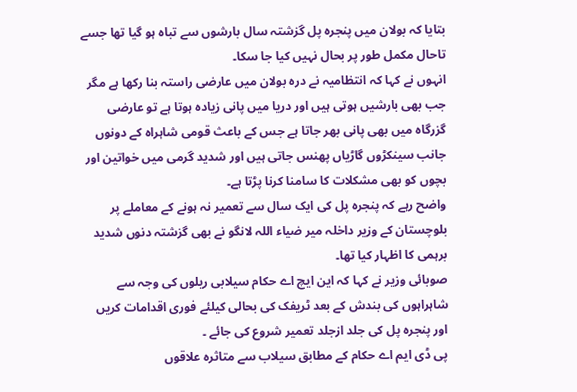بتایا کہ بولان میں پنجرہ پل گزشتہ سال بارشوں سے تباہ ہو گیا تھا جسے تاحال مکمل طور پر بحال نہیں کیا جا سکا۔
انہوں نے کہا کہ انتظامیہ نے درہ بولان میں عارضی راستہ بنا رکھا ہے مگر جب بھی بارشیں ہوتی ہیں اور دریا میں پانی زیادہ ہوتا ہے تو عارضی گزرگاہ میں بھی پانی بھر جاتا ہے جس کے باعث قومی شاہراہ کے دونوں جانب سینکڑوں گاڑیاں پھنس جاتی ہیں اور شدید گرمی میں خواتین اور بچوں کو بھی مشکلات کا سامنا کرنا پڑتا ہے۔
واضح رہے کہ پنجرہ پل کی ایک سال سے تعمیر نہ ہونے کے معاملے پر بلوچستان کے وزیر داخلہ میر ضیاء اللہ لانگو نے بھی گزشتہ دنوں شدید برہمی کا اظہار کیا تھا۔
صوبائی وزیر نے کہا کہ این ایچ اے حکام سیلابی ریلوں کی وجہ سے شاہراہوں کی بندش کے بعد ٹریفک کی بحالی کیلئے فوری اقدامات کریں اور پنجرہ پل کی جلد ازجلد تعمیر شروع کی جائے ۔
پی ڈی ایم اے حکام کے مطابق سیلاب سے متاثرہ علاقوں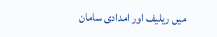میں ریلیف اور امدادی سامان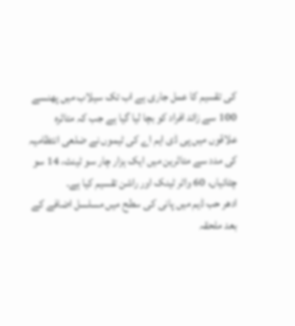کی تقسیم کا عمل جاری ہے اب تک سیلاب میں پھنسے 100 سے زائد افراد کو بچا لیا گیا ہے جب کہ متاثرہ علاقوں میں پی ڈی ایم اے کی ٹیموں نے ضلعی انتظامیہ کی مدد سے متاثرین میں ایک ہزار چار سو ٹینٹ، 14 سو چٹائیاں، 60 واٹر ٹینک اور راشن تقسیم کیا ہے۔
ادھر حب ڈیم میں پانی کی سطح میں مسلسل اضافے کے بعد ملحقہ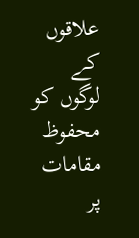علاقوں کے لوگوں کو محفوظ مقامات پر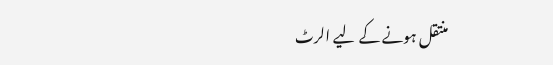منتقل ہونے کے لیے الرٹ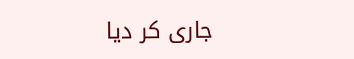جاری کر دیا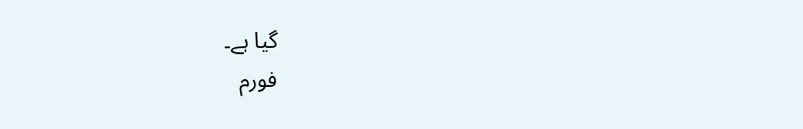گیا ہے۔
فورم